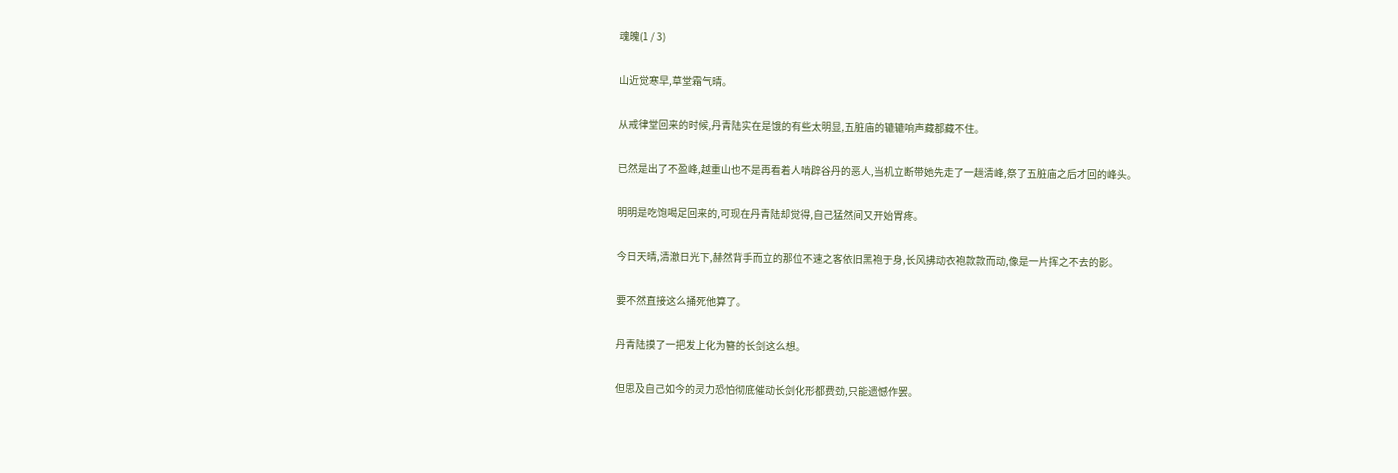魂魄(1 / 3)

山近觉寒早,草堂霜气晴。

从戒律堂回来的时候,丹青陆实在是饿的有些太明显,五脏庙的辘辘响声藏都藏不住。

已然是出了不盈峰,越重山也不是再看着人啃辟谷丹的恶人,当机立断带她先走了一趟清峰,祭了五脏庙之后才回的峰头。

明明是吃饱喝足回来的,可现在丹青陆却觉得,自己猛然间又开始胃疼。

今日天晴,清澈日光下,赫然背手而立的那位不速之客依旧黑袍于身,长风拂动衣袍款款而动,像是一片挥之不去的影。

要不然直接这么捅死他算了。

丹青陆摸了一把发上化为簪的长剑这么想。

但思及自己如今的灵力恐怕彻底催动长剑化形都费劲,只能遗憾作罢。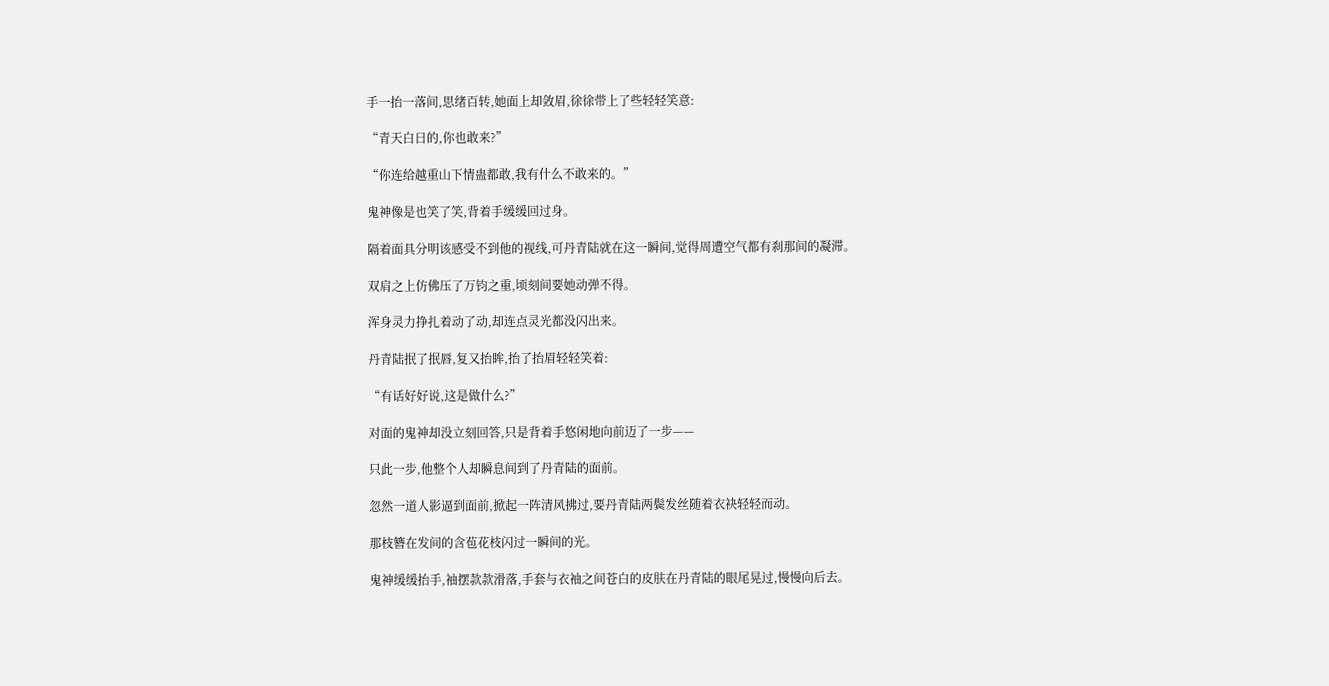手一抬一落间,思绪百转,她面上却敛眉,徐徐带上了些轻轻笑意:

“青天白日的,你也敢来?”

“你连给越重山下情蛊都敢,我有什么不敢来的。”

鬼神像是也笑了笑,背着手缓缓回过身。

隔着面具分明该感受不到他的视线,可丹青陆就在这一瞬间,觉得周遭空气都有刹那间的凝滞。

双肩之上仿佛压了万钧之重,顷刻间要她动弹不得。

浑身灵力挣扎着动了动,却连点灵光都没闪出来。

丹青陆抿了抿唇,复又抬眸,抬了抬眉轻轻笑着:

“有话好好说,这是做什么?”

对面的鬼神却没立刻回答,只是背着手悠闲地向前迈了一步——

只此一步,他整个人却瞬息间到了丹青陆的面前。

忽然一道人影逼到面前,掀起一阵清风拂过,要丹青陆两鬓发丝随着衣袂轻轻而动。

那枝簪在发间的含苞花枝闪过一瞬间的光。

鬼神缓缓抬手,袖摆款款滑落,手套与衣袖之间苍白的皮肤在丹青陆的眼尾晃过,慢慢向后去。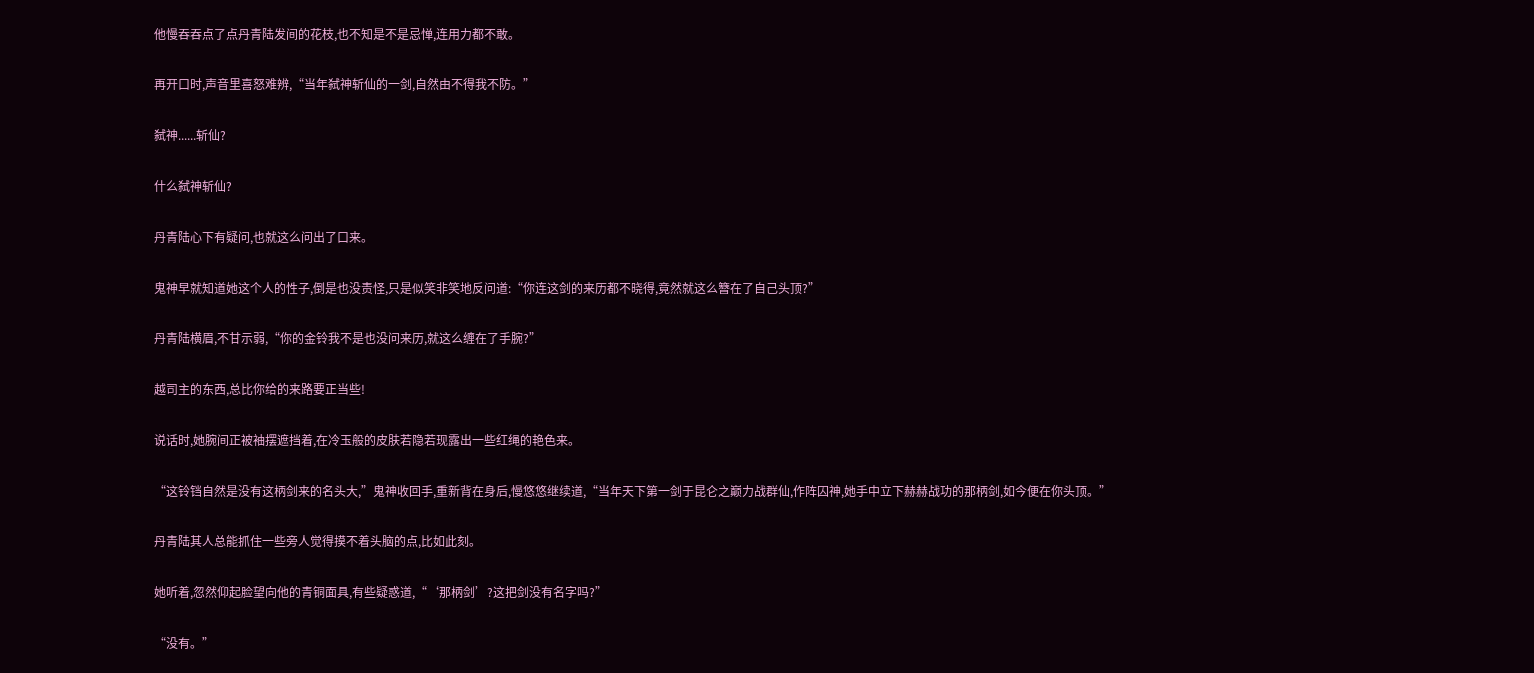他慢吞吞点了点丹青陆发间的花枝,也不知是不是忌惮,连用力都不敢。

再开口时,声音里喜怒难辨,“当年弑神斩仙的一剑,自然由不得我不防。”

弑神......斩仙?

什么弑神斩仙?

丹青陆心下有疑问,也就这么问出了口来。

鬼神早就知道她这个人的性子,倒是也没责怪,只是似笑非笑地反问道:“你连这剑的来历都不晓得,竟然就这么簪在了自己头顶?”

丹青陆横眉,不甘示弱,“你的金铃我不是也没问来历,就这么缠在了手腕?”

越司主的东西,总比你给的来路要正当些!

说话时,她腕间正被袖摆遮挡着,在冷玉般的皮肤若隐若现露出一些红绳的艳色来。

“这铃铛自然是没有这柄剑来的名头大,”鬼神收回手,重新背在身后,慢悠悠继续道,“当年天下第一剑于昆仑之巅力战群仙,作阵囚神,她手中立下赫赫战功的那柄剑,如今便在你头顶。”

丹青陆其人总能抓住一些旁人觉得摸不着头脑的点,比如此刻。

她听着,忽然仰起脸望向他的青铜面具,有些疑惑道,“‘那柄剑’?这把剑没有名字吗?”

“没有。”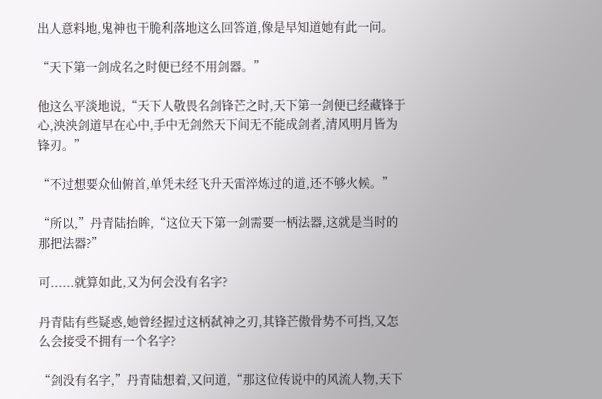出人意料地,鬼神也干脆利落地这么回答道,像是早知道她有此一问。

“天下第一剑成名之时便已经不用剑器。”

他这么平淡地说,“天下人敬畏名剑锋芒之时,天下第一剑便已经藏锋于心,泱泱剑道早在心中,手中无剑然天下间无不能成剑者,清风明月皆为锋刃。”

“不过想要众仙俯首,单凭未经飞升天雷淬炼过的道,还不够火候。”

“所以,”丹青陆抬眸,“这位天下第一剑需要一柄法器,这就是当时的那把法器?”

可......就算如此,又为何会没有名字?

丹青陆有些疑惑,她曾经握过这柄弑神之刃,其锋芒傲骨势不可挡,又怎么会接受不拥有一个名字?

“剑没有名字,”丹青陆想着,又问道,“那这位传说中的风流人物,天下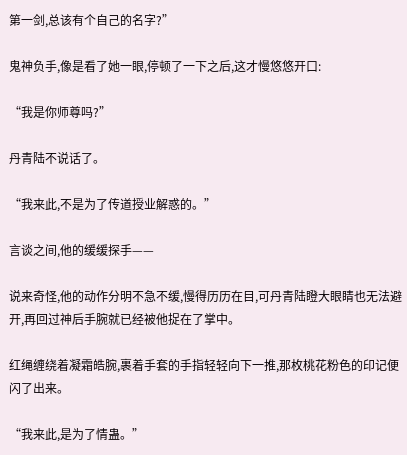第一剑,总该有个自己的名字?”

鬼神负手,像是看了她一眼,停顿了一下之后,这才慢悠悠开口:

“我是你师尊吗?”

丹青陆不说话了。

“我来此,不是为了传道授业解惑的。”

言谈之间,他的缓缓探手——

说来奇怪,他的动作分明不急不缓,慢得历历在目,可丹青陆瞪大眼睛也无法避开,再回过神后手腕就已经被他捉在了掌中。

红绳缠绕着凝霜皓腕,裹着手套的手指轻轻向下一推,那枚桃花粉色的印记便闪了出来。

“我来此,是为了情蛊。”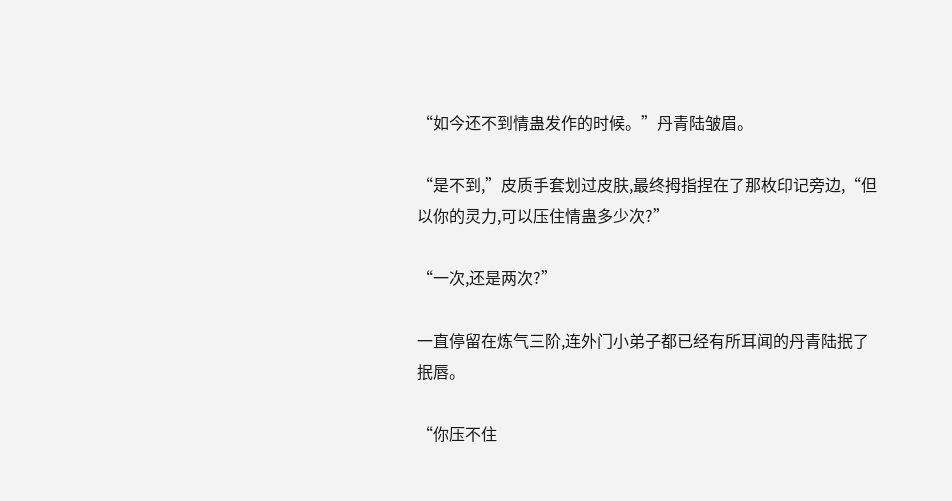“如今还不到情蛊发作的时候。”丹青陆皱眉。

“是不到,”皮质手套划过皮肤,最终拇指捏在了那枚印记旁边,“但以你的灵力,可以压住情蛊多少次?”

“一次,还是两次?”

一直停留在炼气三阶,连外门小弟子都已经有所耳闻的丹青陆抿了抿唇。

“你压不住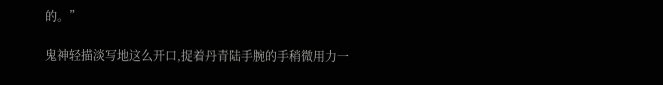的。”

鬼神轻描淡写地这么开口,捉着丹青陆手腕的手稍微用力一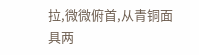拉,微微俯首,从青铜面具两